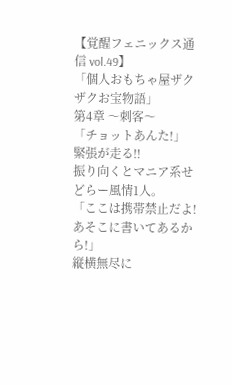【覚醒フェニックス通信 vol.49】
「個人おもちゃ屋ザクザクお宝物語」
第4章 〜刺客〜
「チョットあんた!」
緊張が走る‼
振り向くとマニア系せどらー風情1人。
「ここは携帯禁止だよ!あそこに書いてあるから!」
縦横無尽に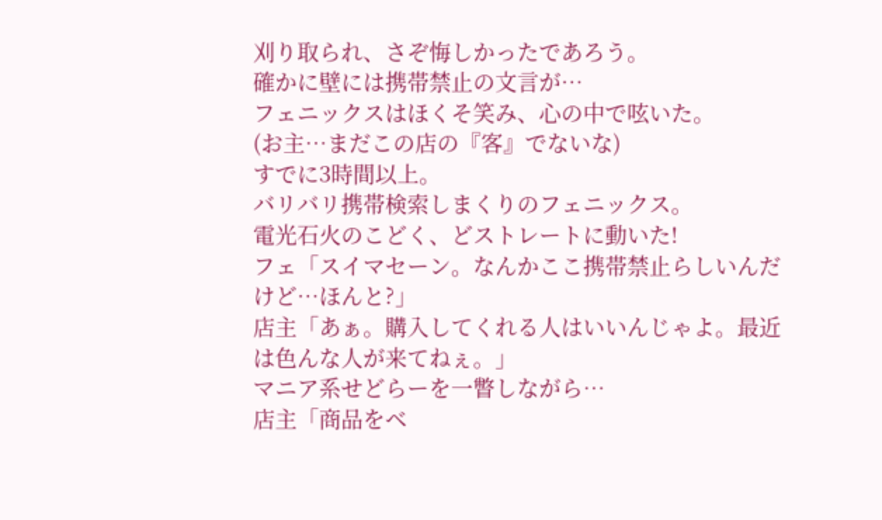刈り取られ、さぞ悔しかったであろう。
確かに壁には携帯禁止の文言が…
フェニックスはほくそ笑み、心の中で呟いた。
(お主…まだこの店の『客』でないな)
すでに3時間以上。
バリバリ携帯検索しまくりのフェニックス。
電光石火のこどく、どストレートに動いた!
フェ「スイマセーン。なんかここ携帯禁止らしいんだけど…ほんと?」
店主「あぁ。購入してくれる人はいいんじゃよ。最近は色んな人が来てねぇ。」
マニア系せどらーを一瞥しながら…
店主「商品をベ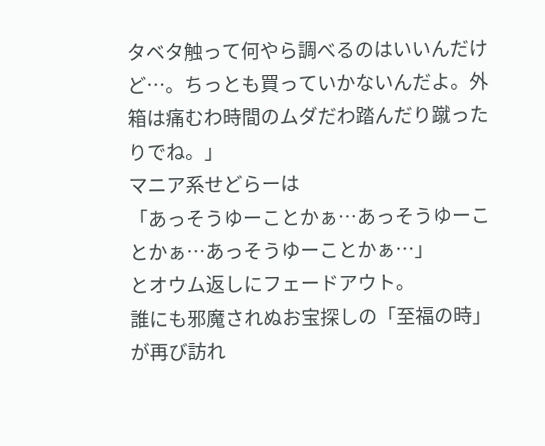タベタ触って何やら調べるのはいいんだけど…。ちっとも買っていかないんだよ。外箱は痛むわ時間のムダだわ踏んだり蹴ったりでね。」
マニア系せどらーは
「あっそうゆーことかぁ…あっそうゆーことかぁ…あっそうゆーことかぁ…」
とオウム返しにフェードアウト。
誰にも邪魔されぬお宝探しの「至福の時」が再び訪れ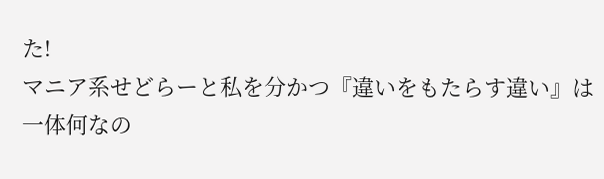た!
マニア系せどらーと私を分かつ『違いをもたらす違い』は一体何なの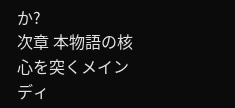か?
次章 本物語の核心を突くメインディ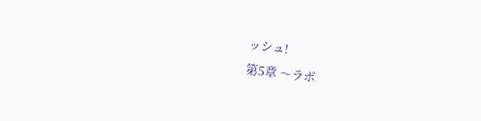ッシュ!
第5章 〜ラポ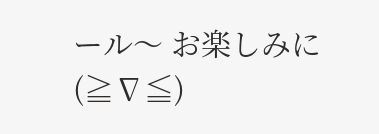ール〜 お楽しみに(≧∇≦)